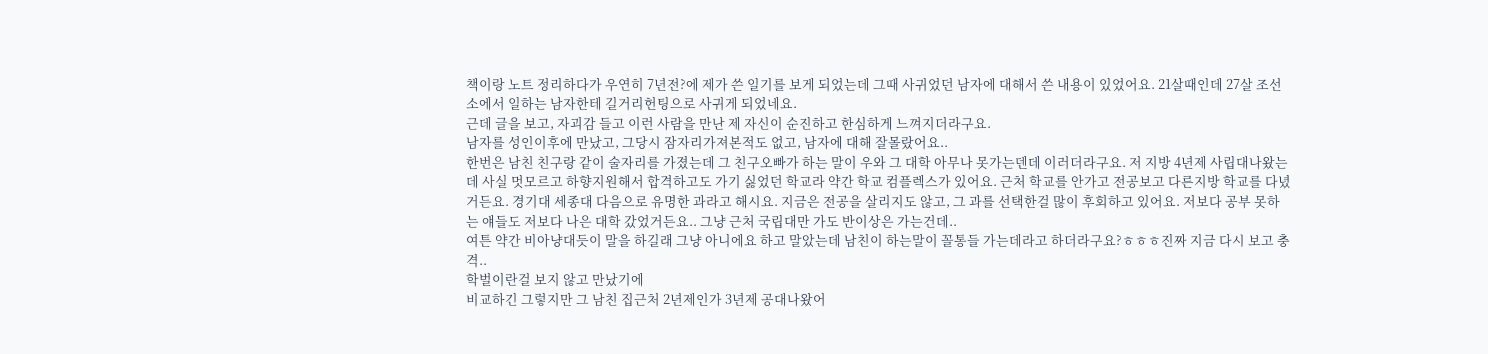책이랑 노트 정리하다가 우연히 7년전?에 제가 쓴 일기를 보게 되었는데 그때 사귀었던 남자에 대해서 쓴 내용이 있었어요. 21살때인데 27살 조선소에서 일하는 남자한테 길거리헌팅으로 사귀게 되었네요.
근데 글을 보고, 자괴감 들고 이런 사람을 만난 제 자신이 순진하고 한심하게 느껴지더라구요.
남자를 성인이후에 만났고, 그당시 잠자리가져본적도 없고, 남자에 대해 잘몰랐어요..
한번은 남친 친구랑 같이 술자리를 가졌는데 그 친구오빠가 하는 말이 우와 그 대학 아무나 못가는덴데 이러더라구요. 저 지방 4년제 사립대나왔는데 사실 멋모르고 하향지원해서 합격하고도 가기 싫었던 학교라 약간 학교 컴플렉스가 있어요. 근처 학교를 안가고 전공보고 다른지방 학교를 다녔거든요. 경기대 세종대 다음으로 유명한 과라고 해시요. 지금은 전공을 살리지도 않고, 그 과를 선택한걸 많이 후회하고 있어요. 저보다 공부 못하는 얘들도 저보다 나은 대학 갔었거든요.. 그냥 근처 국립대만 가도 반이상은 가는건데..
여튼 약간 비아냥대듯이 말을 하길래 그냥 아니에요 하고 말았는데 남친이 하는말이 꼴통들 가는데라고 하더라구요?ㅎㅎㅎ진짜 지금 다시 보고 충격..
학벌이란걸 보지 않고 만났기에
비교하긴 그렇지만 그 남친 집근처 2년제인가 3년제 공대나왔어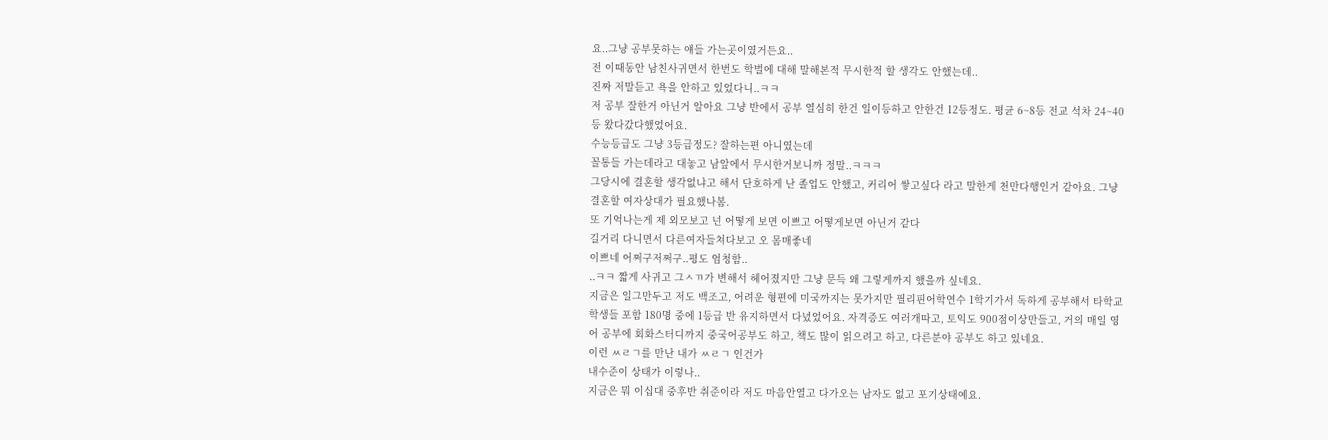요..그냥 공부못하는 얘들 가는곳이였거든요..
전 이때동안 남친사귀면서 한번도 학벌에 대해 말해본적 무시한적 할 생각도 안했는데..
진짜 저말듣고 욕을 안하고 있었다니..ㅋㅋ
저 공부 잘한거 아닌거 알아요 그냥 반에서 공부 열심히 한건 일이등하고 안한건 12등정도. 평균 6~8등 전교 석차 24~40등 왔다갔다했었어요.
수능등급도 그냥 3등급정도? 잘하는편 아니였는데
꼴통들 가는데라고 대놓고 남앞에서 무시한거보니까 정말..ㅋㅋㅋ
그당시에 결혼할 생각없냐고 해서 단호하게 난 졸업도 안했고, 커리어 쌓고싶다 라고 말한게 천만다행인거 같아요. 그냥 결혼할 여자상대가 필요했나봄.
또 기억나는게 제 외모보고 넌 어떻게 보면 이쁘고 어떻게보면 아닌거 같다
길거리 다니면서 다른여자들쳐다보고 오 몸매좋네
이쁘네 어쩌구저쩌구..평도 엄청함..
..ㅋㅋ 짧게 사귀고 그ㅅㄲ가 변해서 헤어졌지만 그냥 문득 왜 그렇게까지 했을까 싶네요.
지금은 일그만두고 저도 백조고, 어려운 형편에 미국까지는 못가지만 필리핀어학연수 1학기가서 독하게 공부해서 타학교학생들 포함 180명 중에 1등급 반 유지하면서 다녔었어요. 자격증도 여러개따고, 토익도 900점이상만들고, 거의 매일 영어 공부에 회화스터디까지 중국어공부도 하고, 책도 많이 읽으려고 하고, 다른분야 공부도 하고 있네요.
이런 ㅆㄹㄱ를 만난 내가 ㅆㄹㄱ 인건가
내수준이 상태가 이렇나..
지금은 뭐 이십대 중후반 취준이라 저도 마음안열고 다가오는 남자도 없고 포기상태예요.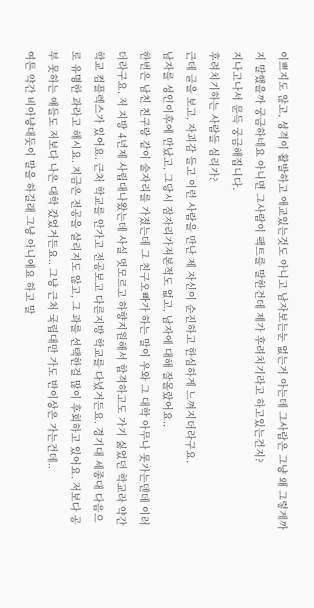이쁘지도 않고, 성격이 활발하고 애교있는것도 아니고 남자보는눈 없는거 아는데 그사람은 그냥 왜 그렇게까지 말했을까 궁금하네요 아니면 그사람이 팩트를 말한건데 제가 후려치기라고 하고있는건지?
지나고나서 문득 궁금해집니다.
후려치기하는 사람들 심리가?
근데 글을 보고, 자괴감 들고 이런 사람을 만난 제 자신이 순진하고 한심하게 느껴지더라구요.
남자를 성인이후에 만났고, 그당시 잠자리가져본적도 없고, 남자에 대해 잘몰랐어요..
한번은 남친 친구랑 같이 술자리를 가졌는데 그 친구오빠가 하는 말이 우와 그 대학 아무나 못가는덴데 이러더라구요. 저 지방 4년제 사립대나왔는데 사실 멋모르고 하향지원해서 합격하고도 가기 싫었던 학교라 약간 학교 컴플렉스가 있어요. 근처 학교를 안가고 전공보고 다른지방 학교를 다녔거든요. 경기대 세종대 다음으로 유명한 과라고 해시요. 지금은 전공을 살리지도 않고, 그 과를 선택한걸 많이 후회하고 있어요. 저보다 공부 못하는 얘들도 저보다 나은 대학 갔었거든요.. 그냥 근처 국립대만 가도 반이상은 가는건데..
여튼 약간 비아냥대듯이 말을 하길래 그냥 아니에요 하고 말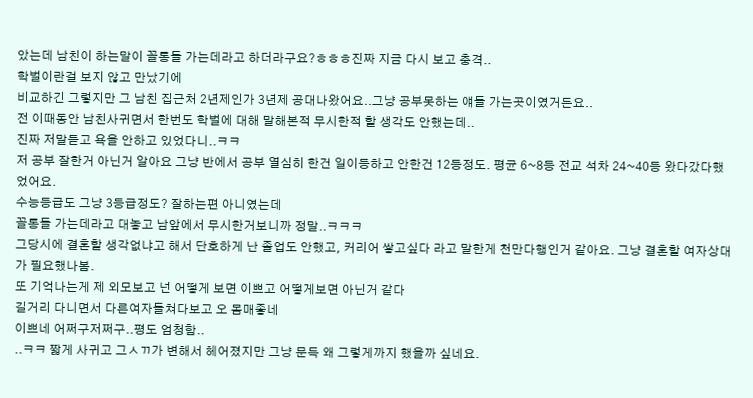았는데 남친이 하는말이 꼴통들 가는데라고 하더라구요?ㅎㅎㅎ진짜 지금 다시 보고 충격..
학벌이란걸 보지 않고 만났기에
비교하긴 그렇지만 그 남친 집근처 2년제인가 3년제 공대나왔어요..그냥 공부못하는 얘들 가는곳이였거든요..
전 이때동안 남친사귀면서 한번도 학벌에 대해 말해본적 무시한적 할 생각도 안했는데..
진짜 저말듣고 욕을 안하고 있었다니..ㅋㅋ
저 공부 잘한거 아닌거 알아요 그냥 반에서 공부 열심히 한건 일이등하고 안한건 12등정도. 평균 6~8등 전교 석차 24~40등 왔다갔다했었어요.
수능등급도 그냥 3등급정도? 잘하는편 아니였는데
꼴통들 가는데라고 대놓고 남앞에서 무시한거보니까 정말..ㅋㅋㅋ
그당시에 결혼할 생각없냐고 해서 단호하게 난 졸업도 안했고, 커리어 쌓고싶다 라고 말한게 천만다행인거 같아요. 그냥 결혼할 여자상대가 필요했나봄.
또 기억나는게 제 외모보고 넌 어떻게 보면 이쁘고 어떻게보면 아닌거 같다
길거리 다니면서 다른여자들쳐다보고 오 몸매좋네
이쁘네 어쩌구저쩌구..평도 엄청함..
..ㅋㅋ 짧게 사귀고 그ㅅㄲ가 변해서 헤어졌지만 그냥 문득 왜 그렇게까지 했을까 싶네요.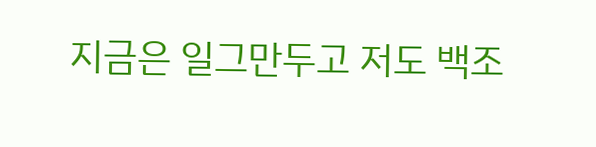지금은 일그만두고 저도 백조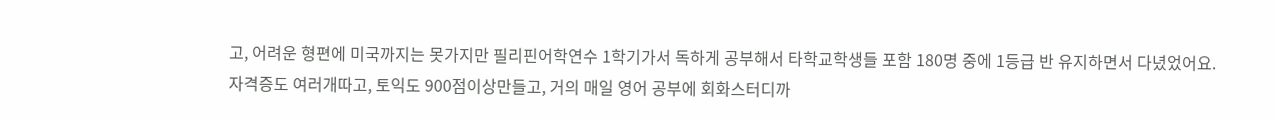고, 어려운 형편에 미국까지는 못가지만 필리핀어학연수 1학기가서 독하게 공부해서 타학교학생들 포함 180명 중에 1등급 반 유지하면서 다녔었어요. 자격증도 여러개따고, 토익도 900점이상만들고, 거의 매일 영어 공부에 회화스터디까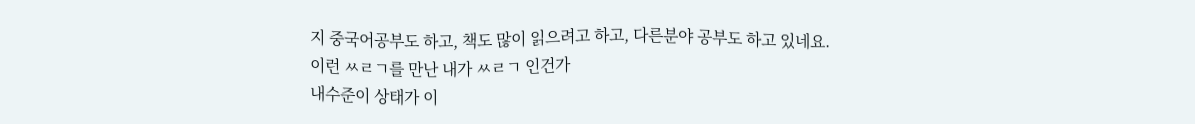지 중국어공부도 하고, 책도 많이 읽으려고 하고, 다른분야 공부도 하고 있네요.
이런 ㅆㄹㄱ를 만난 내가 ㅆㄹㄱ 인건가
내수준이 상태가 이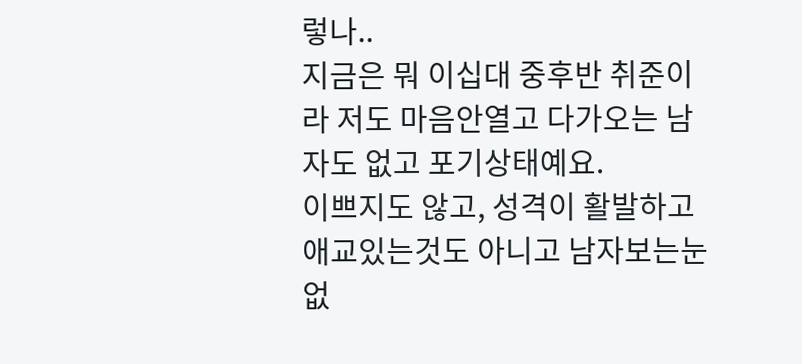렇나..
지금은 뭐 이십대 중후반 취준이라 저도 마음안열고 다가오는 남자도 없고 포기상태예요.
이쁘지도 않고, 성격이 활발하고 애교있는것도 아니고 남자보는눈 없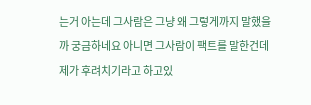는거 아는데 그사람은 그냥 왜 그렇게까지 말했을까 궁금하네요 아니면 그사람이 팩트를 말한건데 제가 후려치기라고 하고있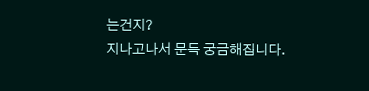는건지?
지나고나서 문득 궁금해집니다.